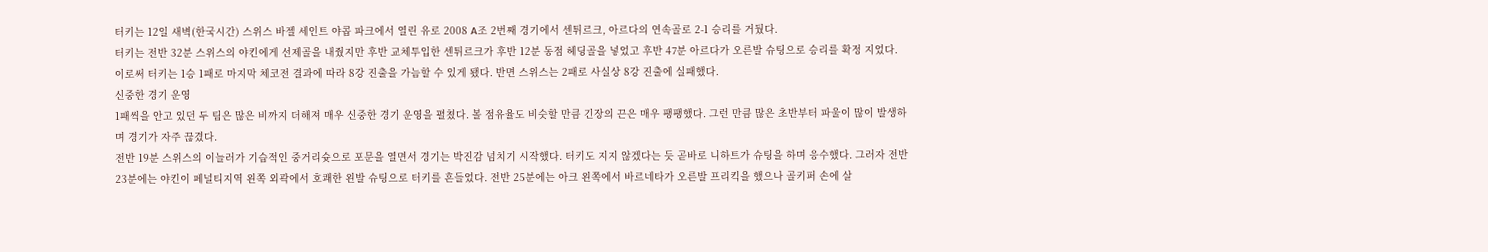터키는 12일 새벽(한국시간) 스위스 바젤 세인트 야콥 파크에서 열린 유로 2008 A조 2번째 경기에서 센튀르크, 아르다의 연속골로 2-1 승리를 거뒀다.
터키는 전반 32분 스위스의 야킨에게 선제골을 내줬지만 후반 교체투입한 센튀르크가 후반 12분 동점 헤딩골을 넣었고 후반 47분 아르다가 오른발 슈팅으로 승리를 확정 지었다.
이로써 터키는 1승 1패로 마지막 체코전 결과에 따라 8강 진출을 가늠할 수 있게 됐다. 반면 스위스는 2패로 사실상 8강 진출에 실패했다.
신중한 경기 운영
1패씩을 안고 있던 두 팀은 많은 비까지 더해져 매우 신중한 경기 운영을 펼쳤다. 볼 점유율도 비슷할 만큼 긴장의 끈은 매우 팽팽했다. 그런 만큼 많은 초반부터 파울이 많이 발생하며 경기가 자주 끊겼다.
전반 19분 스위스의 이늘러가 기습적인 중거리슛으로 포문을 열면서 경기는 박진감 넘치기 시작했다. 터키도 지지 않겠다는 듯 곧바로 니하트가 슈팅을 하며 응수했다. 그러자 전반 23분에는 야킨이 페널티지역 왼쪽 외곽에서 호쾌한 왼발 슈팅으로 터키를 흔들었다. 전반 25분에는 아크 왼쪽에서 바르네타가 오른발 프리킥을 했으나 골키퍼 손에 살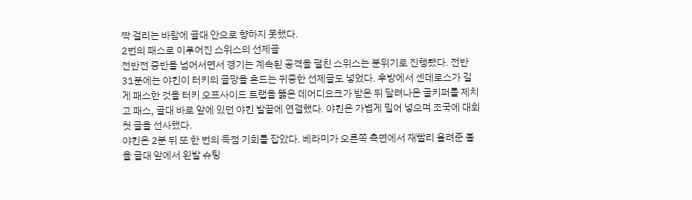짝 걸리는 바람에 골대 안으로 향하지 못했다.
2번의 패스로 이루어진 스위스의 선제골
전반전 중반을 넘어서면서 경기는 계속된 공격을 펼친 스위스는 분위기로 진행됐다. 전반 31분에는 야킨이 터키의 골망을 흔드는 귀중한 선제골도 넣었다. 후방에서 센데로스가 길게 패스한 것을 터키 오프사이드 트랩을 뚫은 데어디요크가 받은 뒤 달려나온 골키퍼를 제치고 패스, 골대 바로 앞에 있던 야킨 발끝에 연결했다. 야킨은 가볍게 밀어 넣으며 조국에 대회 첫 골을 선사했다.
야킨은 2분 뒤 또 한 번의 득점 기회를 잡았다. 베라미가 오른쪽 측면에서 재빨리 올려준 볼을 골대 앞에서 왼발 슈팅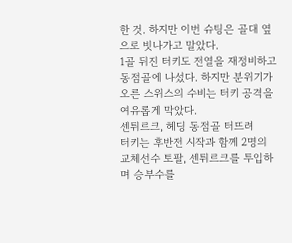한 것. 하지만 이번 슈팅은 골대 옆으로 빗나가고 말았다.
1골 뒤진 터키도 전열을 재정비하고 동점골에 나섰다. 하지만 분위기가 오른 스위스의 수비는 터키 공격을 여유롭게 막았다.
센튀르크, 헤딩 동점골 터뜨려
터키는 후반전 시작과 함께 2명의 교체선수 토팔, 센튀르크를 투입하며 승부수를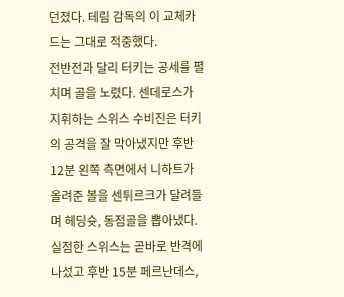던졌다. 테림 감독의 이 교체카드는 그대로 적중했다.
전반전과 달리 터키는 공세를 펼치며 골을 노렸다. 센데로스가 지휘하는 스위스 수비진은 터키의 공격을 잘 막아냈지만 후반 12분 왼쪽 측면에서 니하트가 올려준 볼을 센튀르크가 달려들며 헤딩슛, 동점골을 뽑아냈다.
실점한 스위스는 곧바로 반격에 나섰고 후반 15분 페르난데스,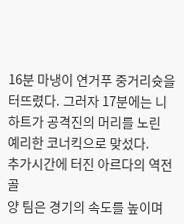16분 마냉이 연거푸 중거리슛을 터뜨렸다. 그러자 17분에는 니하트가 공격진의 머리를 노린 예리한 코너킥으로 맞섰다.
추가시간에 터진 아르다의 역전골
양 팀은 경기의 속도를 높이며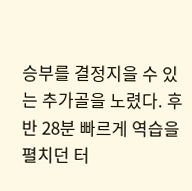승부를 결정지을 수 있는 추가골을 노렸다. 후반 28분 빠르게 역습을 펼치던 터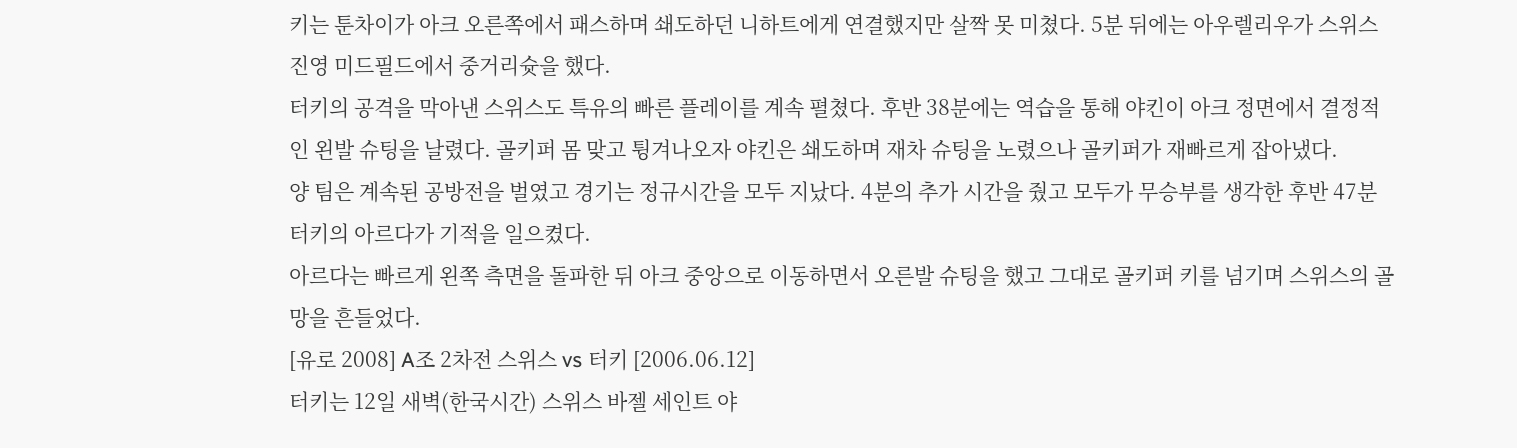키는 툰차이가 아크 오른쪽에서 패스하며 쇄도하던 니하트에게 연결했지만 살짝 못 미쳤다. 5분 뒤에는 아우렐리우가 스위스 진영 미드필드에서 중거리슛을 했다.
터키의 공격을 막아낸 스위스도 특유의 빠른 플레이를 계속 펼쳤다. 후반 38분에는 역습을 통해 야킨이 아크 정면에서 결정적인 왼발 슈팅을 날렸다. 골키퍼 몸 맞고 튕겨나오자 야킨은 쇄도하며 재차 슈팅을 노렸으나 골키퍼가 재빠르게 잡아냈다.
양 팀은 계속된 공방전을 벌였고 경기는 정규시간을 모두 지났다. 4분의 추가 시간을 줬고 모두가 무승부를 생각한 후반 47분 터키의 아르다가 기적을 일으켰다.
아르다는 빠르게 왼쪽 측면을 돌파한 뒤 아크 중앙으로 이동하면서 오른발 슈팅을 했고 그대로 골키퍼 키를 넘기며 스위스의 골망을 흔들었다.
[유로 2008] A조 2차전 스위스 vs 터키 [2006.06.12]
터키는 12일 새벽(한국시간) 스위스 바젤 세인트 야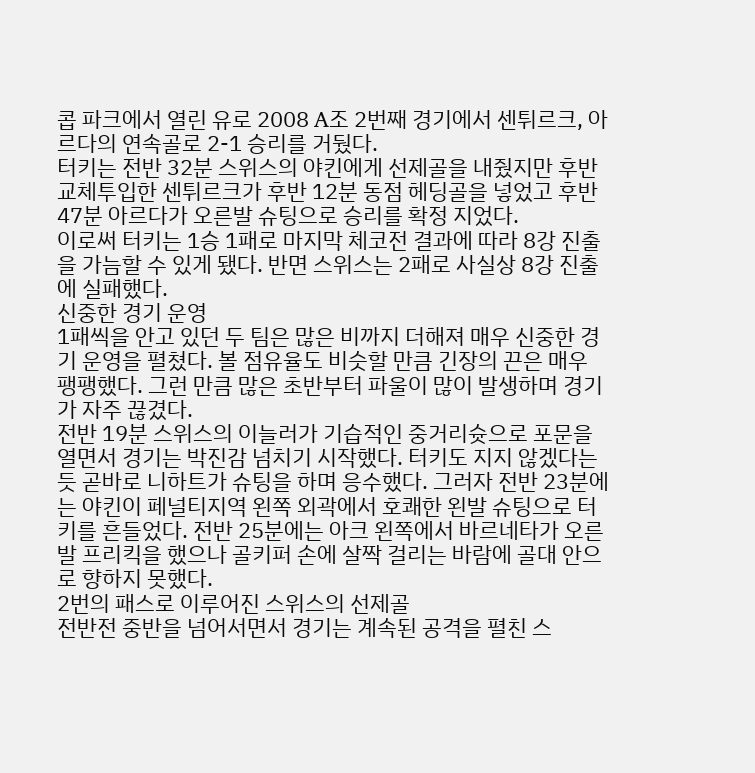콥 파크에서 열린 유로 2008 A조 2번째 경기에서 센튀르크, 아르다의 연속골로 2-1 승리를 거뒀다.
터키는 전반 32분 스위스의 야킨에게 선제골을 내줬지만 후반 교체투입한 센튀르크가 후반 12분 동점 헤딩골을 넣었고 후반 47분 아르다가 오른발 슈팅으로 승리를 확정 지었다.
이로써 터키는 1승 1패로 마지막 체코전 결과에 따라 8강 진출을 가늠할 수 있게 됐다. 반면 스위스는 2패로 사실상 8강 진출에 실패했다.
신중한 경기 운영
1패씩을 안고 있던 두 팀은 많은 비까지 더해져 매우 신중한 경기 운영을 펼쳤다. 볼 점유율도 비슷할 만큼 긴장의 끈은 매우 팽팽했다. 그런 만큼 많은 초반부터 파울이 많이 발생하며 경기가 자주 끊겼다.
전반 19분 스위스의 이늘러가 기습적인 중거리슛으로 포문을 열면서 경기는 박진감 넘치기 시작했다. 터키도 지지 않겠다는 듯 곧바로 니하트가 슈팅을 하며 응수했다. 그러자 전반 23분에는 야킨이 페널티지역 왼쪽 외곽에서 호쾌한 왼발 슈팅으로 터키를 흔들었다. 전반 25분에는 아크 왼쪽에서 바르네타가 오른발 프리킥을 했으나 골키퍼 손에 살짝 걸리는 바람에 골대 안으로 향하지 못했다.
2번의 패스로 이루어진 스위스의 선제골
전반전 중반을 넘어서면서 경기는 계속된 공격을 펼친 스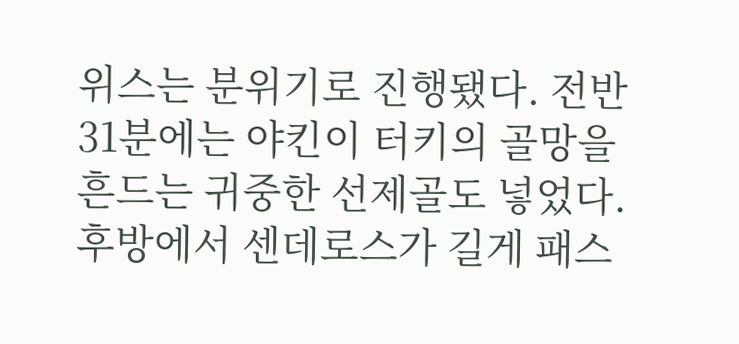위스는 분위기로 진행됐다. 전반 31분에는 야킨이 터키의 골망을 흔드는 귀중한 선제골도 넣었다. 후방에서 센데로스가 길게 패스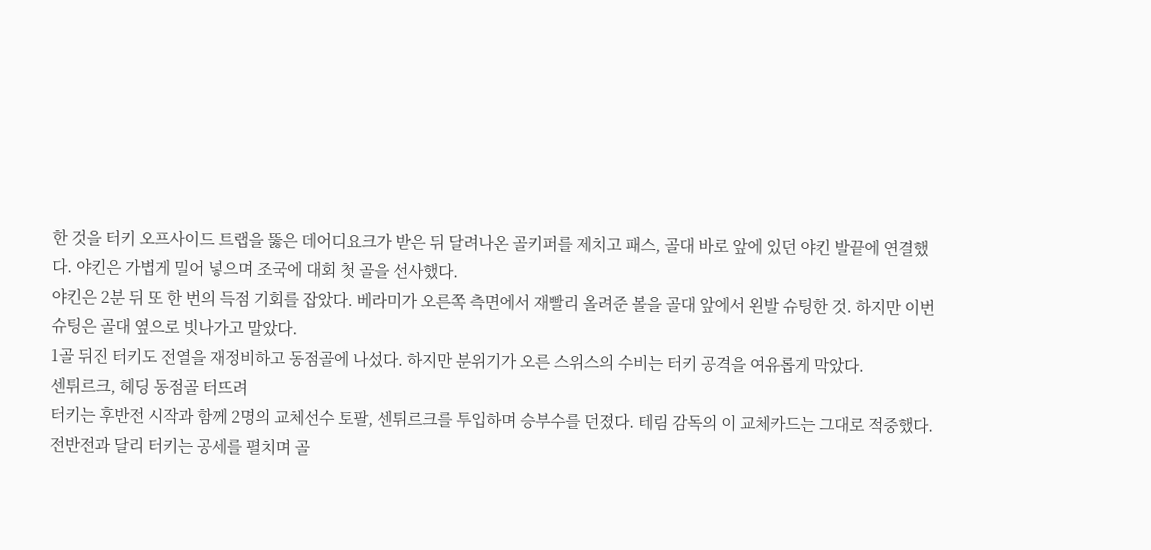한 것을 터키 오프사이드 트랩을 뚫은 데어디요크가 받은 뒤 달려나온 골키퍼를 제치고 패스, 골대 바로 앞에 있던 야킨 발끝에 연결했다. 야킨은 가볍게 밀어 넣으며 조국에 대회 첫 골을 선사했다.
야킨은 2분 뒤 또 한 번의 득점 기회를 잡았다. 베라미가 오른쪽 측면에서 재빨리 올려준 볼을 골대 앞에서 왼발 슈팅한 것. 하지만 이번 슈팅은 골대 옆으로 빗나가고 말았다.
1골 뒤진 터키도 전열을 재정비하고 동점골에 나섰다. 하지만 분위기가 오른 스위스의 수비는 터키 공격을 여유롭게 막았다.
센튀르크, 헤딩 동점골 터뜨려
터키는 후반전 시작과 함께 2명의 교체선수 토팔, 센튀르크를 투입하며 승부수를 던졌다. 테림 감독의 이 교체카드는 그대로 적중했다.
전반전과 달리 터키는 공세를 펼치며 골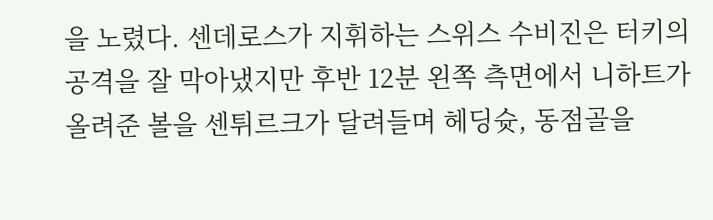을 노렸다. 센데로스가 지휘하는 스위스 수비진은 터키의 공격을 잘 막아냈지만 후반 12분 왼쪽 측면에서 니하트가 올려준 볼을 센튀르크가 달려들며 헤딩슛, 동점골을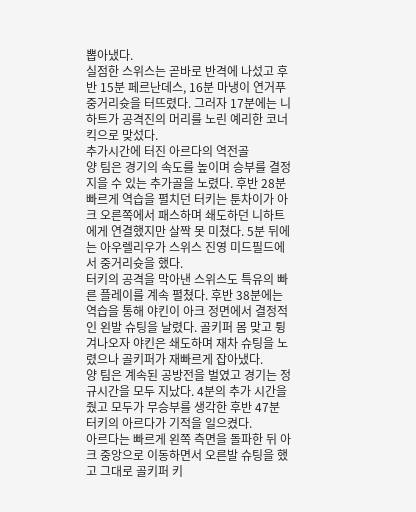뽑아냈다.
실점한 스위스는 곧바로 반격에 나섰고 후반 15분 페르난데스, 16분 마냉이 연거푸 중거리슛을 터뜨렸다. 그러자 17분에는 니하트가 공격진의 머리를 노린 예리한 코너킥으로 맞섰다.
추가시간에 터진 아르다의 역전골
양 팀은 경기의 속도를 높이며 승부를 결정지을 수 있는 추가골을 노렸다. 후반 28분 빠르게 역습을 펼치던 터키는 툰차이가 아크 오른쪽에서 패스하며 쇄도하던 니하트에게 연결했지만 살짝 못 미쳤다. 5분 뒤에는 아우렐리우가 스위스 진영 미드필드에서 중거리슛을 했다.
터키의 공격을 막아낸 스위스도 특유의 빠른 플레이를 계속 펼쳤다. 후반 38분에는 역습을 통해 야킨이 아크 정면에서 결정적인 왼발 슈팅을 날렸다. 골키퍼 몸 맞고 튕겨나오자 야킨은 쇄도하며 재차 슈팅을 노렸으나 골키퍼가 재빠르게 잡아냈다.
양 팀은 계속된 공방전을 벌였고 경기는 정규시간을 모두 지났다. 4분의 추가 시간을 줬고 모두가 무승부를 생각한 후반 47분 터키의 아르다가 기적을 일으켰다.
아르다는 빠르게 왼쪽 측면을 돌파한 뒤 아크 중앙으로 이동하면서 오른발 슈팅을 했고 그대로 골키퍼 키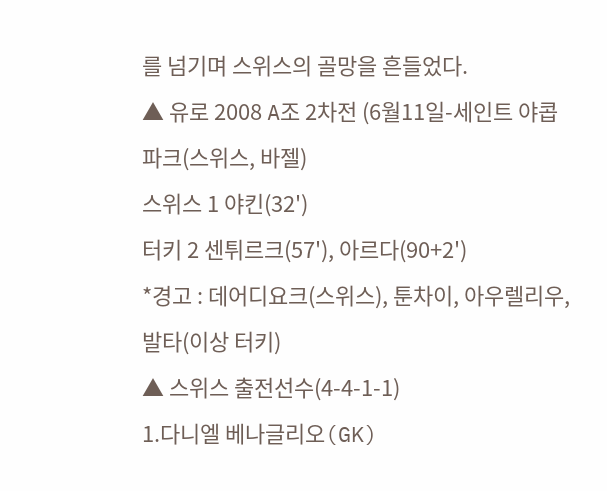를 넘기며 스위스의 골망을 흔들었다.
▲ 유로 2008 A조 2차전 (6월11일-세인트 야콥 파크(스위스, 바젤)
스위스 1 야킨(32')
터키 2 센튀르크(57'), 아르다(90+2')
*경고 : 데어디요크(스위스), 툰차이, 아우렐리우, 발타(이상 터키)
▲ 스위스 출전선수(4-4-1-1)
1.다니엘 베나글리오(GK)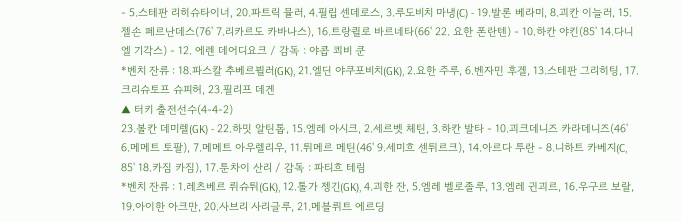- 5.스테판 리히슈타이너, 20.파트릭 뮬러, 4.필립 센데로스, 3.루도비치 마냉(C) - 19.발론 베라미, 8.괴칸 이늘러, 15.젤손 페르난데스(76' 7.리카르도 카바나스), 16.트랑퀼로 바르네타(66' 22. 요한 폰란텐) - 10.하칸 야킨(85' 14.다니엘 기각스) - 12. 에렌 데어디요크 / 감독 : 야콥 쾨비 쿤
*벤치 잔류 : 18.파스칼 추베르뷜러(GK), 21.엘딘 야쿠포비치(GK), 2.요한 주루, 6.벤자민 후겔, 13.스테판 그리히팅, 17.크리슈토프 슈피허, 23.필리프 데겐
▲ 터키 출전선수(4-4-2)
23.볼칸 데미렐(GK) - 22.하밋 알틴톱, 15.엠레 아시크, 2.세르벳 체틴, 3.하칸 발타 - 10.괴크데니즈 카라데니즈(46' 6.메메트 토팔), 7.메메트 아우렐리우, 11.튀메르 메틴(46' 9.세미흐 센튀르크), 14.아르다 투란 - 8.니하트 카베지(C, 85' 18.카짐 카짐), 17.툰차이 산리 / 감독 : 파티흐 테림
*벤치 잔류 : 1.레츠베르 뤼슈튀(GK), 12.톨가 젱긴(GK), 4.괴한 잔, 5.엠레 벨로졸루, 13.엠레 귄괴르, 16.우구르 보랄, 19.아이한 아크만, 20.사브리 사리글루, 21.메블뤼트 에르딩